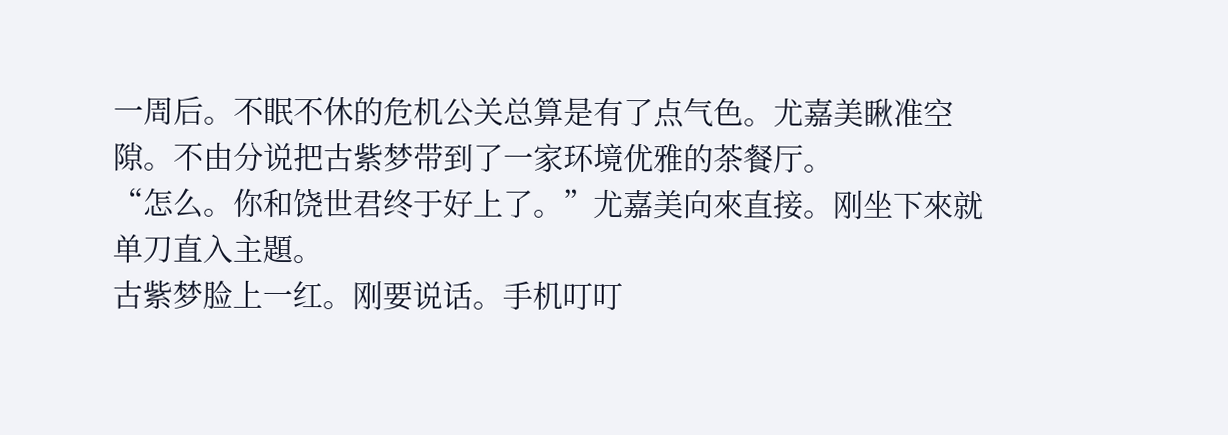一周后。不眠不休的危机公关总算是有了点气色。尤嘉美瞅准空隙。不由分说把古紫梦带到了一家环境优雅的茶餐厅。
“怎么。你和饶世君终于好上了。”尤嘉美向來直接。刚坐下來就单刀直入主題。
古紫梦脸上一红。刚要说话。手机叮叮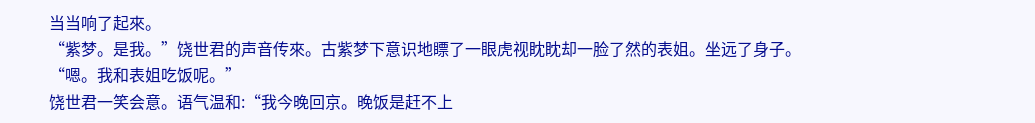当当响了起來。
“紫梦。是我。”饶世君的声音传來。古紫梦下意识地瞟了一眼虎视眈眈却一脸了然的表姐。坐远了身子。
“嗯。我和表姐吃饭呢。”
饶世君一笑会意。语气温和:“我今晚回京。晚饭是赶不上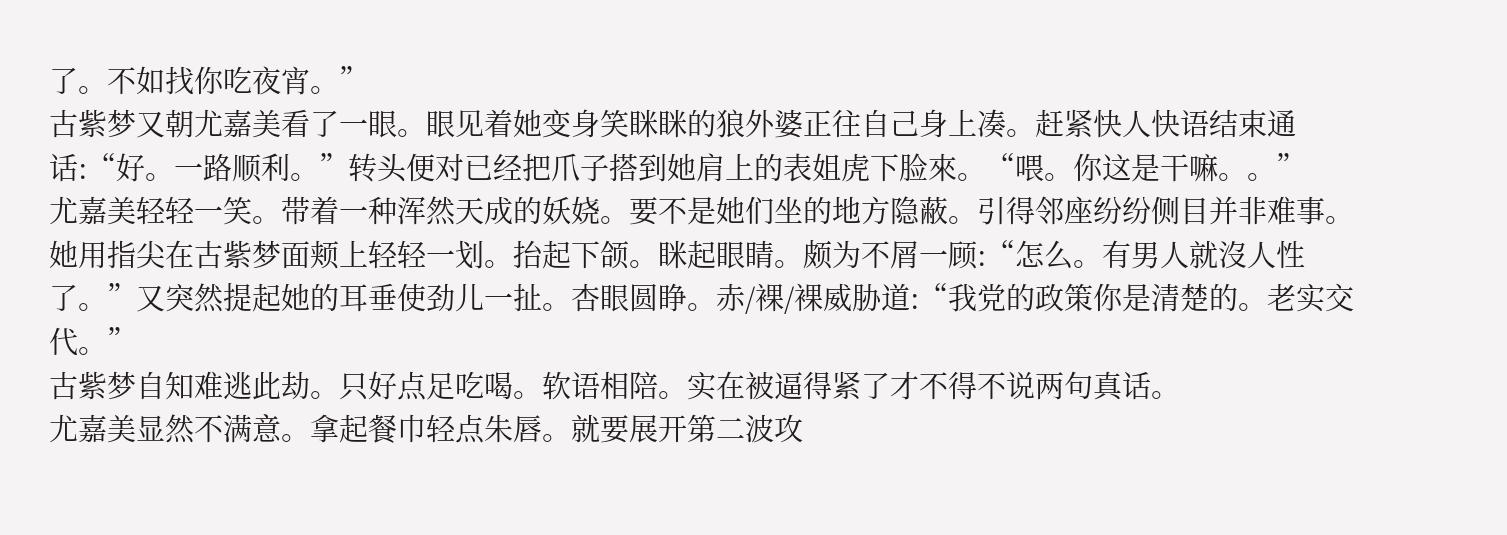了。不如找你吃夜宵。”
古紫梦又朝尤嘉美看了一眼。眼见着她变身笑眯眯的狼外婆正往自己身上凑。赶紧快人快语结束通话:“好。一路顺利。”转头便对已经把爪子搭到她肩上的表姐虎下脸來。“喂。你这是干嘛。。”
尤嘉美轻轻一笑。带着一种浑然天成的妖娆。要不是她们坐的地方隐蔽。引得邻座纷纷侧目并非难事。她用指尖在古紫梦面颊上轻轻一划。抬起下颌。眯起眼睛。颇为不屑一顾:“怎么。有男人就沒人性了。”又突然提起她的耳垂使劲儿一扯。杏眼圆睁。赤/裸/裸威胁道:“我党的政策你是清楚的。老实交代。”
古紫梦自知难逃此劫。只好点足吃喝。软语相陪。实在被逼得紧了才不得不说两句真话。
尤嘉美显然不满意。拿起餐巾轻点朱唇。就要展开第二波攻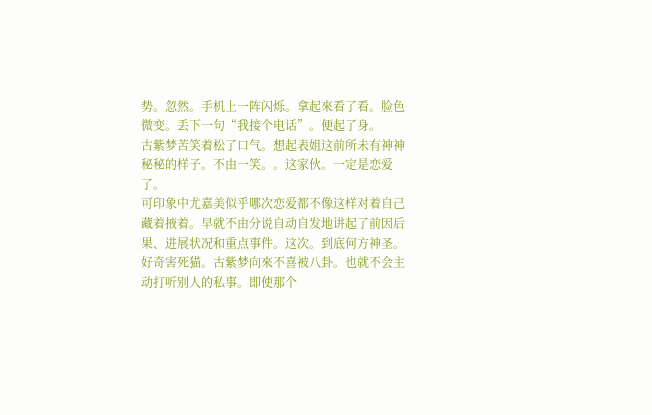势。忽然。手机上一阵闪烁。拿起來看了看。脸色微变。丢下一句“我接个电话”。便起了身。
古紫梦苦笑着松了口气。想起表姐这前所未有神神秘秘的样子。不由一笑。。这家伙。一定是恋爱了。
可印象中尤嘉美似乎哪次恋爱都不像这样对着自己藏着掖着。早就不由分说自动自发地讲起了前因后果、进展状况和重点事件。这次。到底何方神圣。
好奇害死猫。古紫梦向來不喜被八卦。也就不会主动打听别人的私事。即使那个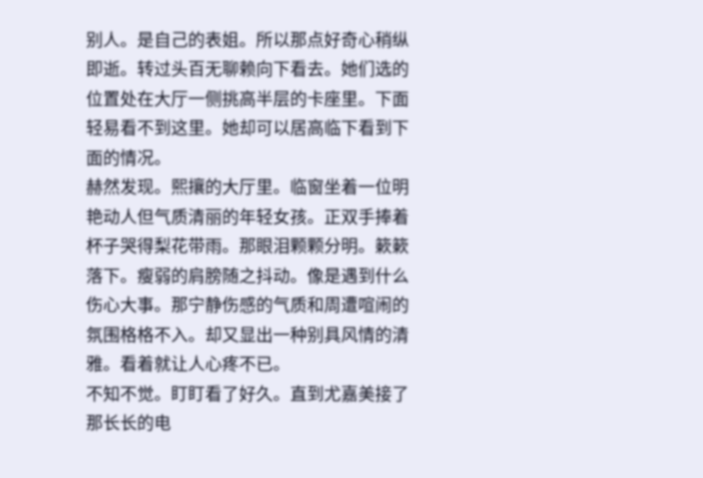别人。是自己的表姐。所以那点好奇心稍纵即逝。转过头百无聊赖向下看去。她们选的位置处在大厅一侧挑高半层的卡座里。下面轻易看不到这里。她却可以居高临下看到下面的情况。
赫然发现。熙攘的大厅里。临窗坐着一位明艳动人但气质清丽的年轻女孩。正双手捧着杯子哭得梨花带雨。那眼泪颗颗分明。簌簌落下。瘦弱的肩膀随之抖动。像是遇到什么伤心大事。那宁静伤感的气质和周遭喧闹的氛围格格不入。却又显出一种别具风情的清雅。看着就让人心疼不已。
不知不觉。盯盯看了好久。直到尤嘉美接了那长长的电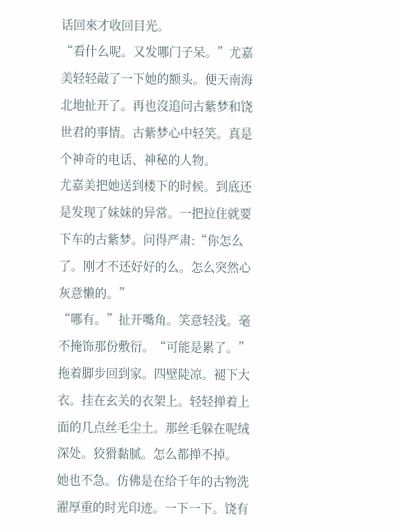话回來才收回目光。
“看什么呢。又发哪门子呆。”尤嘉美轻轻敲了一下她的额头。便天南海北地扯开了。再也沒追问古紫梦和饶世君的事情。古紫梦心中轻笑。真是个神奇的电话、神秘的人物。
尤嘉美把她送到楼下的时候。到底还是发现了妹妹的异常。一把拉住就要下车的古紫梦。问得严肃:“你怎么了。刚才不还好好的么。怎么突然心灰意懒的。”
“哪有。”扯开嘴角。笑意轻浅。毫不掩饰那份敷衍。“可能是累了。”
拖着脚步回到家。四壁陡凉。褪下大衣。挂在玄关的衣架上。轻轻掸着上面的几点丝毛尘土。那丝毛躲在呢绒深处。狡猾黏腻。怎么都掸不掉。
她也不急。仿佛是在给千年的古物洗濯厚重的时光印迹。一下一下。饶有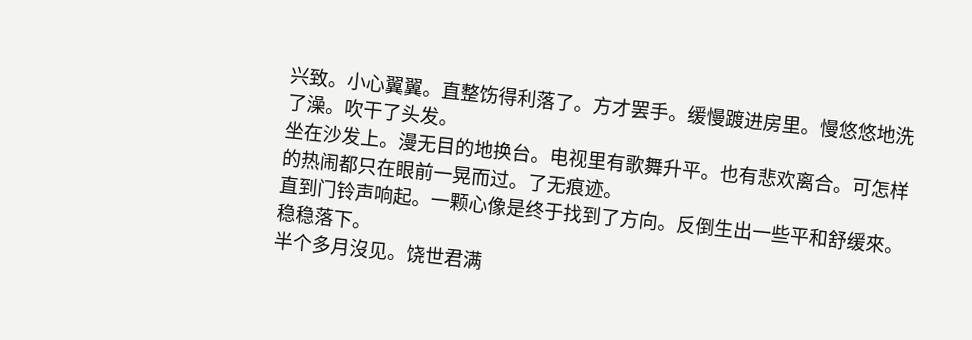兴致。小心翼翼。直整饬得利落了。方才罢手。缓慢踱进房里。慢悠悠地洗了澡。吹干了头发。
坐在沙发上。漫无目的地换台。电视里有歌舞升平。也有悲欢离合。可怎样的热闹都只在眼前一晃而过。了无痕迹。
直到门铃声响起。一颗心像是终于找到了方向。反倒生出一些平和舒缓來。稳稳落下。
半个多月沒见。饶世君满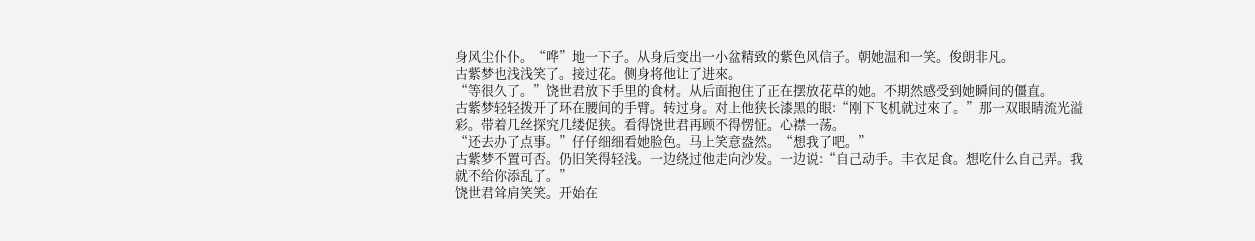身风尘仆仆。“哗”地一下子。从身后变出一小盆精致的紫色风信子。朝她温和一笑。俊朗非凡。
古紫梦也浅浅笑了。接过花。侧身将他让了进來。
“等很久了。”饶世君放下手里的食材。从后面抱住了正在摆放花草的她。不期然感受到她瞬间的僵直。
古紫梦轻轻拨开了环在腰间的手臂。转过身。对上他狭长漆黑的眼:“刚下飞机就过來了。”那一双眼睛流光溢彩。带着几丝探究几缕促狭。看得饶世君再顾不得愣怔。心襟一荡。
“还去办了点事。”仔仔细细看她脸色。马上笑意盎然。“想我了吧。”
古紫梦不置可否。仍旧笑得轻浅。一边绕过他走向沙发。一边说:“自己动手。丰衣足食。想吃什么自己弄。我就不给你添乱了。”
饶世君耸肩笑笑。开始在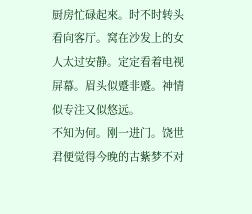厨房忙碌起來。时不时转头看向客厅。窝在沙发上的女人太过安静。定定看着电视屏幕。眉头似蹙非蹙。神情似专注又似悠远。
不知为何。刚一进门。饶世君便觉得今晚的古紫梦不对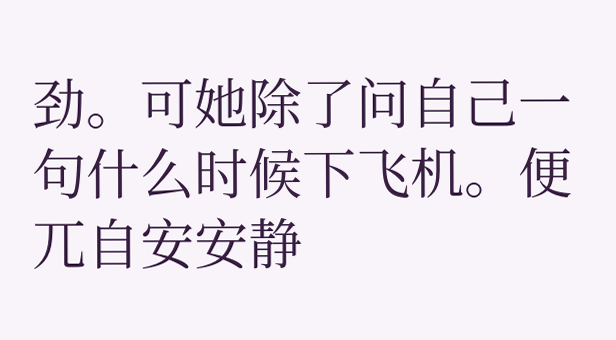劲。可她除了问自己一句什么时候下飞机。便兀自安安静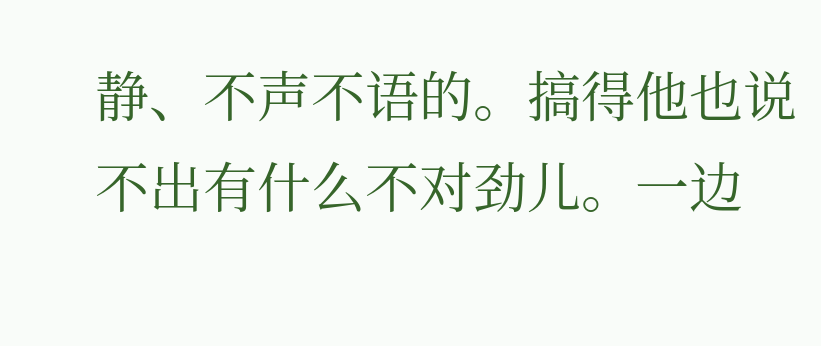静、不声不语的。搞得他也说不出有什么不对劲儿。一边